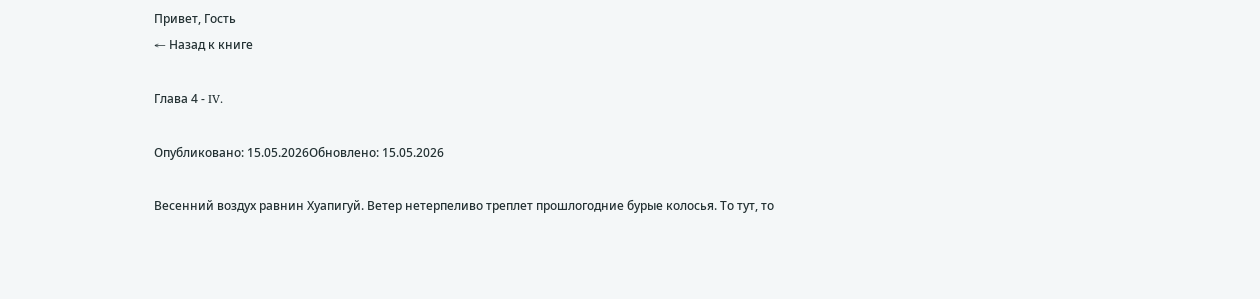Привет, Гость
← Назад к книге

Глава 4 - IV.

Опубликовано: 15.05.2026Обновлено: 15.05.2026

Весенний воздух равнин Хуапигуй. Ветер нетерпеливо треплет прошлогодние бурые колосья. То тут, то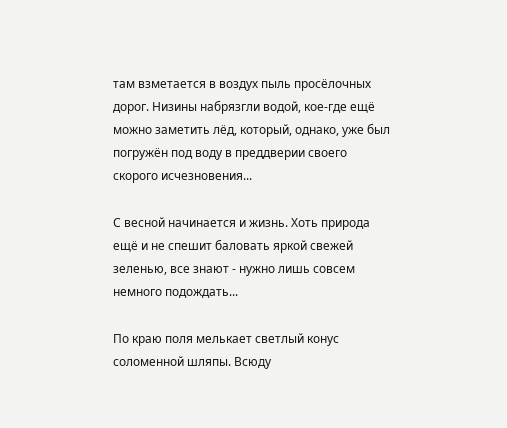там взметается в воздух пыль просёлочных дорог. Низины набрязгли водой, кое-где ещё можно заметить лёд, который, однако, уже был погружён под воду в преддверии своего скорого исчезновения...

С весной начинается и жизнь. Хоть природа ещё и не спешит баловать яркой свежей зеленью, все знают - нужно лишь совсем немного подождать...

По краю поля мелькает светлый конус соломенной шляпы. Всюду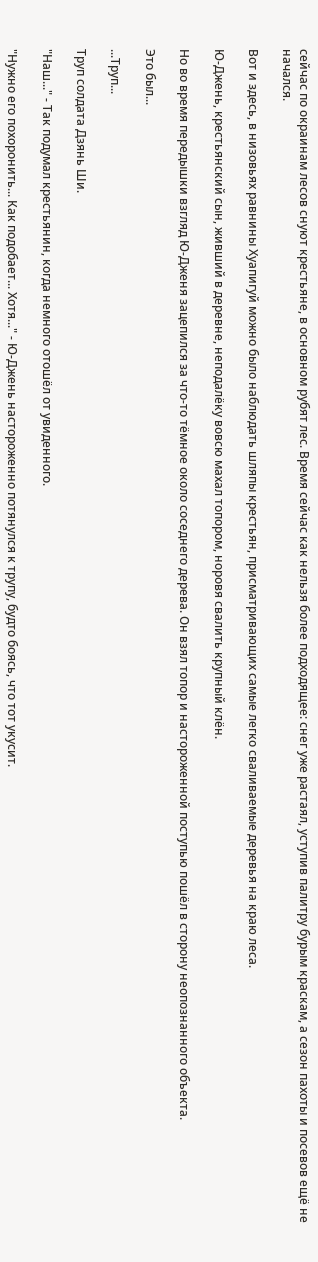сейчас по окраинам лесов снуют крестьяне, в основном рубят лес. Время сейчас как нельзя более подходящее: снег уже растаял, уступив палитру бурым краскам, а сезон пахоты и посевов ещё не начался.

Вот и здесь, в низовьях равнины Хуапигуй можно было наблюдать шляпы крестьян, присматривающих самые легко сваливаемые деревья на краю леса.

Ю-Джень, крестьянский сын, живший в деревне, неподалёку вовсю махал топором, норовя свалить крупный клён.

Но во время передышки взгляд Ю-Дженя зацепился за что-то тёмное около соседнего дерева. Он взял топор и настороженной поступью пошёл в сторону неопознанного объекта.

Это был...

...Труп...

Труп солдата Дзянь Ши.

"Наш..." - Так подумал крестьянин, когда немного отошёл от увиденного.

"Нужно его похоронить... Как подобает... Хотя..." - Ю-Джень настороженно потянулся к трупу, будто боясь, что тот укусит.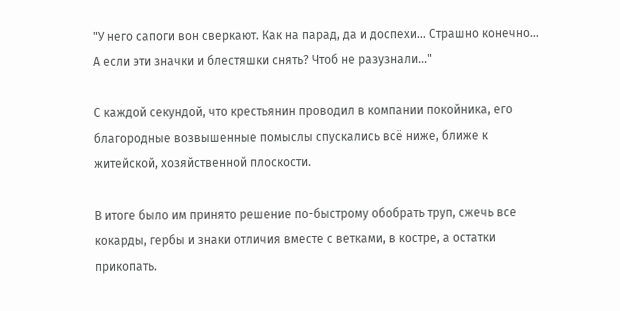"У него сапоги вон сверкают. Как на парад, да и доспехи... Страшно конечно... А если эти значки и блестяшки снять? Чтоб не разузнали..."

С каждой секундой, что крестьянин проводил в компании покойника, его благородные возвышенные помыслы спускались всё ниже, ближе к житейской, хозяйственной плоскости.

В итоге было им принято решение по-быстрому обобрать труп, сжечь все кокарды, гербы и знаки отличия вместе с ветками, в костре, а остатки прикопать.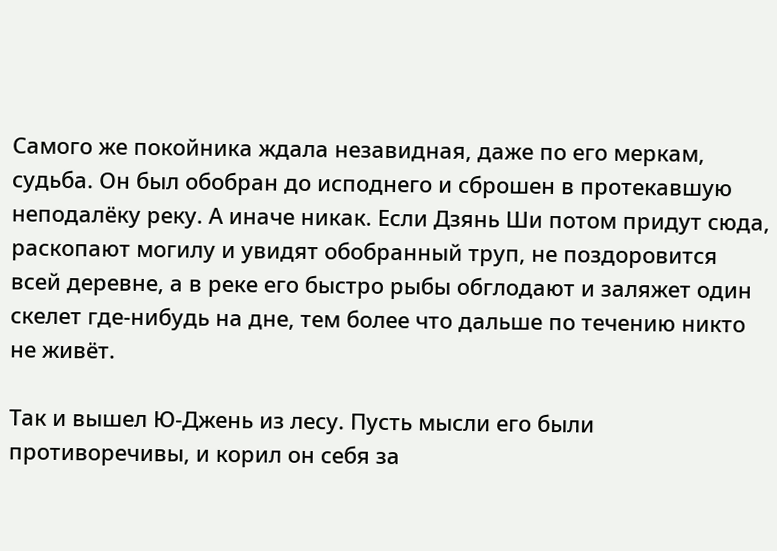Самого же покойника ждала незавидная, даже по его меркам, судьба. Он был обобран до исподнего и сброшен в протекавшую неподалёку реку. А иначе никак. Если Дзянь Ши потом придут сюда, раскопают могилу и увидят обобранный труп, не поздоровится всей деревне, а в реке его быстро рыбы обглодают и заляжет один скелет где-нибудь на дне, тем более что дальше по течению никто не живёт.

Так и вышел Ю-Джень из лесу. Пусть мысли его были противоречивы, и корил он себя за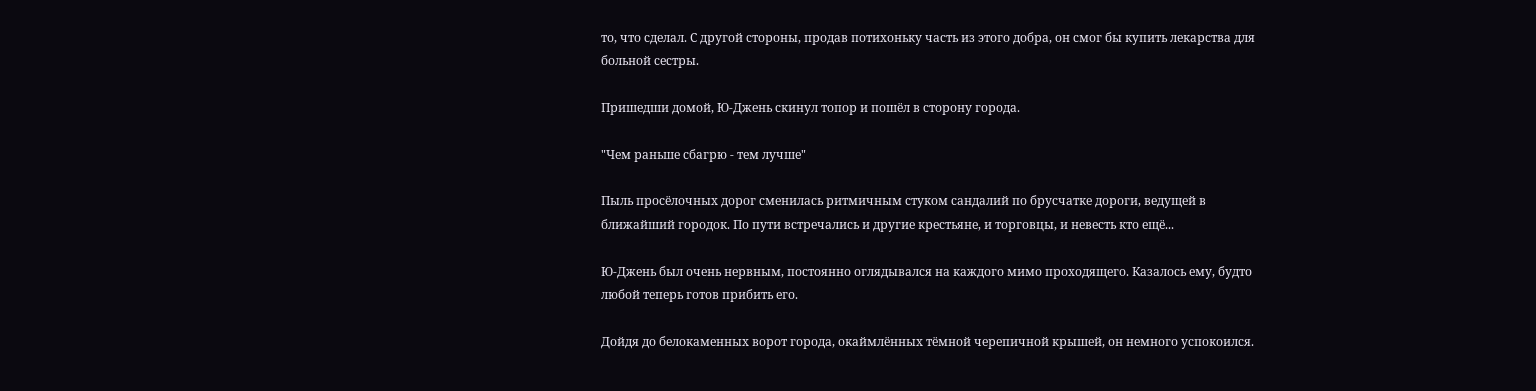то, что сделал. С другой стороны, продав потихоньку часть из этого добра, он смог бы купить лекарства для больной сестры.

Пришедши домой, Ю-Джень скинул топор и пошёл в сторону города.

"Чем раньше сбагрю - тем лучше"

Пыль просёлочных дорог сменилась ритмичным стуком сандалий по брусчатке дороги, ведущей в ближайший городок. По пути встречались и другие крестьяне, и торговцы, и невесть кто ещё...

Ю-Джень был очень нервным, постоянно оглядывался на каждого мимо проходящего. Казалось ему, будто любой теперь готов прибить его.

Дойдя до белокаменных ворот города, окаймлённых тёмной черепичной крышей, он немного успокоился.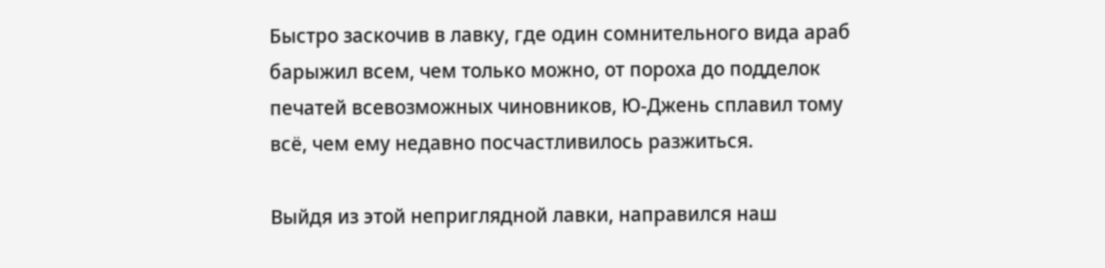Быстро заскочив в лавку, где один сомнительного вида араб барыжил всем, чем только можно, от пороха до подделок печатей всевозможных чиновников, Ю-Джень сплавил тому всё, чем ему недавно посчастливилось разжиться.

Выйдя из этой неприглядной лавки, направился наш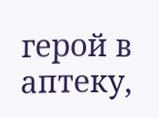герой в аптеку,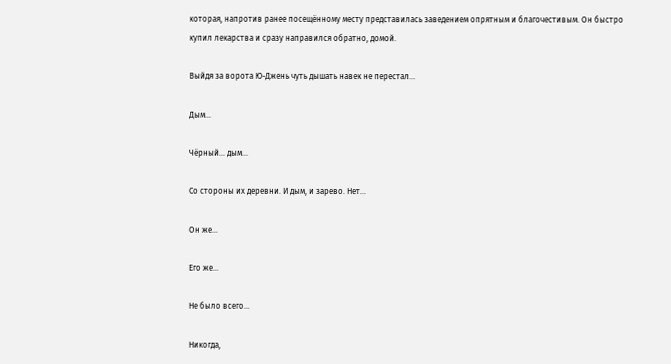которая, напротив ранее посещённому месту представилась заведением опрятным и благочестивым. Он быстро купил лекарства и сразу направился обратно, домой.

Выйдя за ворота Ю-Джень чуть дышать навек не перестал...

Дым...

Чёрный... дым...

Со стороны их деревни. И дым, и зарево. Нет...

Он же...

Его же...

Не было всего...

Никогда,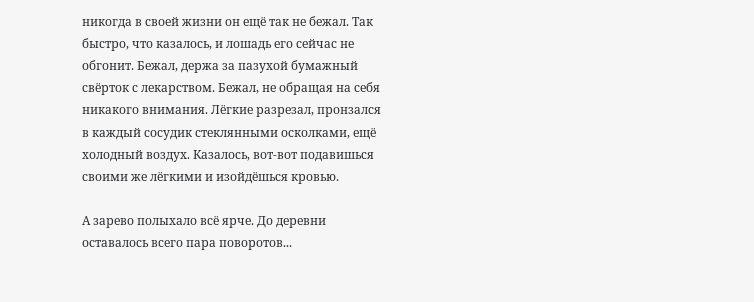никогда в своей жизни он ещё так не бежал. Так быстро, что казалось, и лошадь его сейчас не обгонит. Бежал, держа за пазухой бумажный свёрток с лекарством. Бежал, не обращая на себя никакого внимания. Лёгкие разрезал, пронзался в каждый сосудик стеклянными осколками, ещё холодный воздух. Казалось, вот-вот подавишься своими же лёгкими и изойдёшься кровью.

А зарево полыхало всё ярче. До деревни оставалось всего пара поворотов...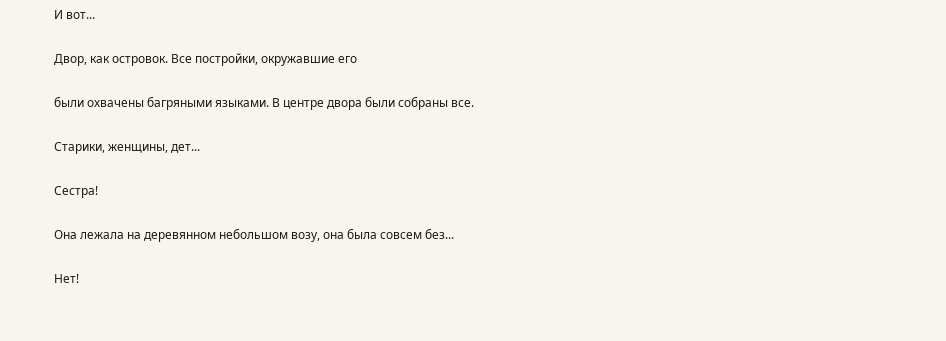И вот...

Двор, как островок. Все постройки, окружавшие его

были охвачены багряными языками. В центре двора были собраны все.

Старики, женщины, дет...

Сестра!

Она лежала на деревянном небольшом возу, она была совсем без...

Нет!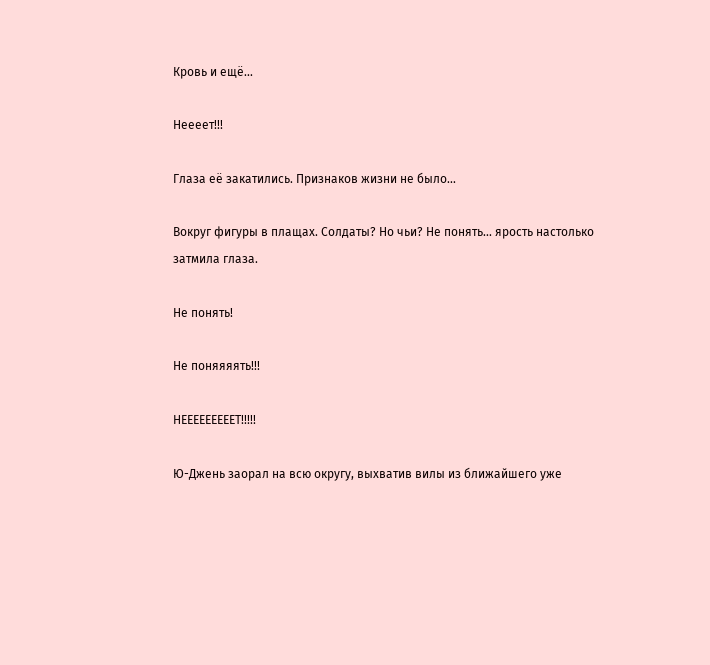Кровь и ещё...

Неееет!!!

Глаза её закатились. Признаков жизни не было...

Вокруг фигуры в плащах. Солдаты? Но чьи? Не понять... ярость настолько затмила глаза.

Не понять!

Не поняяяять!!!

НЕЕЕЕЕЕЕЕЕТ!!!!!

Ю-Джень заорал на всю округу, выхватив вилы из ближайшего уже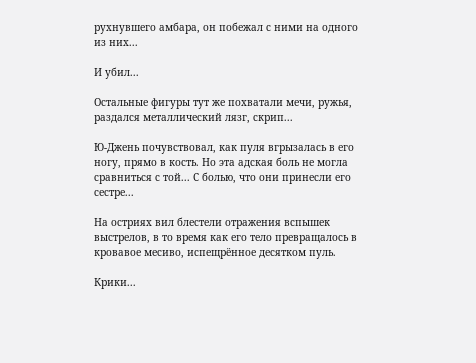рухнувшего амбара, он побежал с ними на одного из них...

И убил...

Остальные фигуры тут же похватали мечи, ружья, раздался металлический лязг, скрип...

Ю-Джень почувствовал, как пуля вгрызалась в его ногу, прямо в кость. Но эта адская боль не могла сравниться с той... С болью, что они принесли его сестре...

На остриях вил блестели отражения вспышек выстрелов, в то время как его тело превращалось в кровавое месиво, испещрённое десятком пуль.

Крики...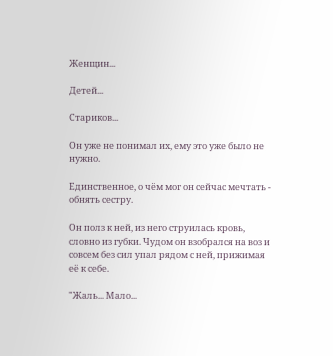Женщин...

Детей...

Стариков...

Он уже не понимал их, ему это уже было не нужно.

Единственное, о чём мог он сейчас мечтать - обнять сестру.

Он полз к ней, из него струилась кровь, словно из губки. Чудом он взобрался на воз и совсем без сил упал рядом с ней, прижимая её к себе.

"Жаль... Мало...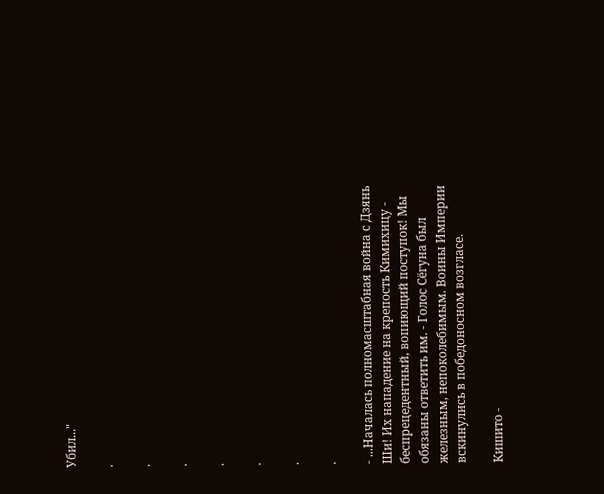Убил..."

.

.

.

.

.

.

.

- ...Началась полномасштабная война с Дзянь Ши! Их нападение на крепость Кимихицу - беспрецедентный, вопиющий поступок! Мы обязаны ответить им. - Голос Сёгуна был железным, непоколебимым. Воины Империи вскинулись в победоносном возгласе.

Кишито -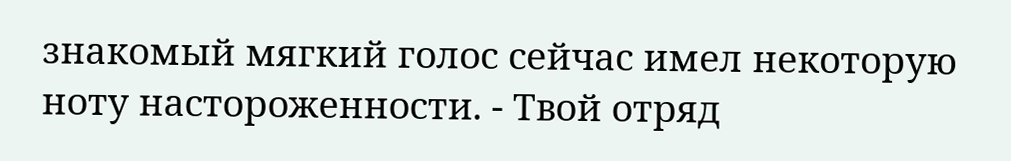знакомый мягкий голос сейчас имел некоторую ноту настороженности. - Твой отряд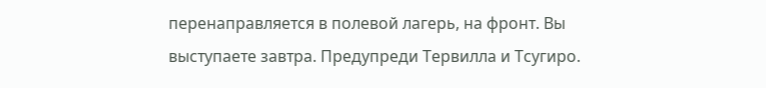перенаправляется в полевой лагерь, на фронт. Вы выступаете завтра. Предупреди Тервилла и Тсугиро.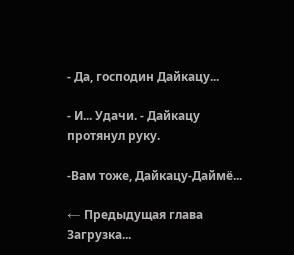- Да, господин Дайкацу...

- И... Удачи. - Дайкацу протянул руку.

-Вам тоже, Дайкацу-Даймё...

← Предыдущая глава
Загрузка...